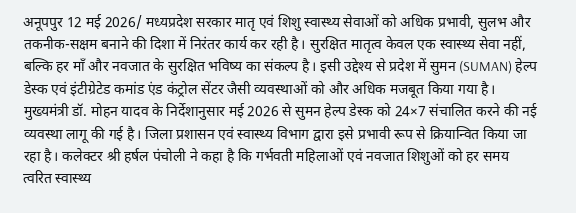अनूपपुर 12 मई 2026/ मध्यप्रदेश सरकार मातृ एवं शिशु स्वास्थ्य सेवाओं को अधिक प्रभावी, सुलभ और तकनीक-सक्षम बनाने की दिशा में निरंतर कार्य कर रही है। सुरक्षित मातृत्व केवल एक स्वास्थ्य सेवा नहीं, बल्कि हर माँ और नवजात के सुरक्षित भविष्य का संकल्प है। इसी उद्देश्य से प्रदेश में सुमन (SUMAN) हेल्प डेस्क एवं इंटीग्रेटेड कमांड एंड कंट्रोल सेंटर जैसी व्यवस्थाओं को और अधिक मजबूत किया गया है।
मुख्यमंत्री डॉ. मोहन यादव के निर्देशानुसार मई 2026 से सुमन हेल्प डेस्क को 24×7 संचालित करने की नई व्यवस्था लागू की गई है। जिला प्रशासन एवं स्वास्थ्य विभाग द्वारा इसे प्रभावी रूप से क्रियान्वित किया जा रहा है। कलेक्टर श्री हर्षल पंचोली ने कहा है कि गर्भवती महिलाओं एवं नवजात शिशुओं को हर समय त्वरित स्वास्थ्य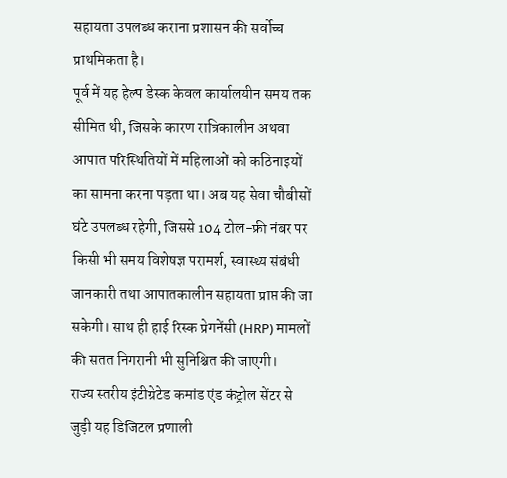सहायता उपलब्ध कराना प्रशासन की सर्वोच्च प्राथमिकता है।
पूर्व में यह हेल्प डेस्क केवल कार्यालयीन समय तक सीमित थी, जिसके कारण रात्रिकालीन अथवा आपात परिस्थितियों में महिलाओं को कठिनाइयों का सामना करना पड़ता था। अब यह सेवा चौबीसों घंटे उपलब्ध रहेगी, जिससे 104 टोल-फ्री नंबर पर किसी भी समय विशेषज्ञ परामर्श, स्वास्थ्य संबंधी जानकारी तथा आपातकालीन सहायता प्राप्त की जा सकेगी। साथ ही हाई रिस्क प्रेगनेंसी (HRP) मामलों की सतत निगरानी भी सुनिश्चित की जाएगी।
राज्य स्तरीय इंटीग्रेटेड कमांड एंड कंट्रोल सेंटर से जुड़ी यह डिजिटल प्रणाली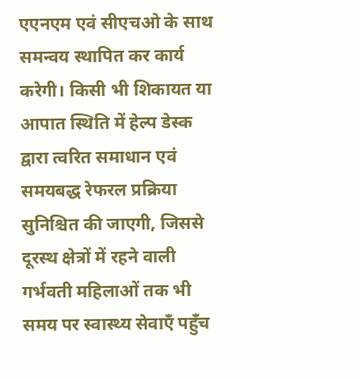एएनएम एवं सीएचओ के साथ समन्वय स्थापित कर कार्य करेगी। किसी भी शिकायत या आपात स्थिति में हेल्प डेस्क द्वारा त्वरित समाधान एवं समयबद्ध रेफरल प्रक्रिया सुनिश्चित की जाएगी, जिससे दूरस्थ क्षेत्रों में रहने वाली गर्भवती महिलाओं तक भी समय पर स्वास्थ्य सेवाएँ पहुँच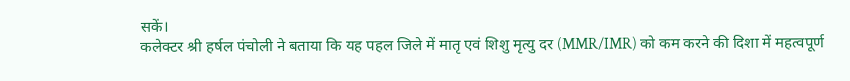सकें।
कलेक्टर श्री हर्षल पंचोली ने बताया कि यह पहल जिले में मातृ एवं शिशु मृत्यु दर (MMR/IMR) को कम करने की दिशा में महत्वपूर्ण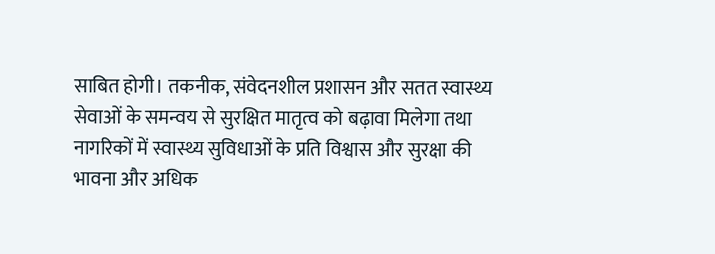साबित होगी। तकनीक, संवेदनशील प्रशासन और सतत स्वास्थ्य सेवाओं के समन्वय से सुरक्षित मातृत्व को बढ़ावा मिलेगा तथा नागरिकों में स्वास्थ्य सुविधाओं के प्रति विश्वास और सुरक्षा की भावना और अधिक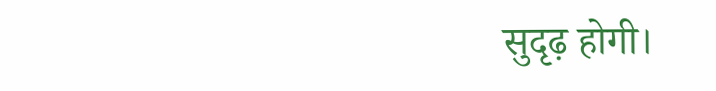सुदृढ़ होगी।